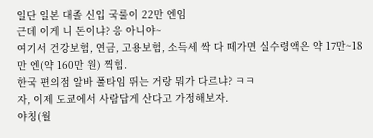일단 일본 대졸 신입 국룰이 22만 엔임
근데 이게 니 돈이냐? 응 아니야~
여기서 건강보험, 연금, 고용보험, 소득세 싹 다 떼가면 실수령액은 약 17만~18만 엔(약 160만 원) 찍힘.
한국 편의점 알바 풀타임 뛰는 거랑 뭐가 다르냐? ㅋㅋ
자, 이제 도쿄에서 사람답게 산다고 가정해보자.
야칭(월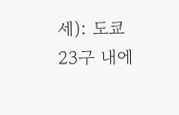세): 도쿄 23구 내에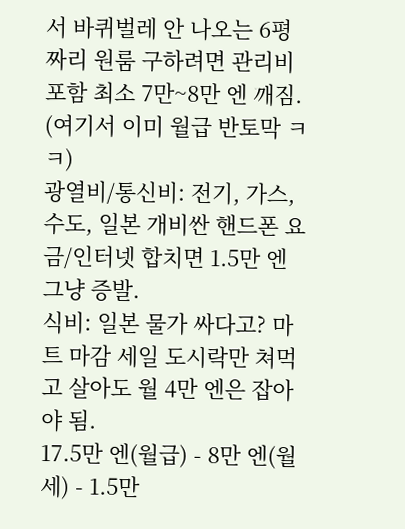서 바퀴벌레 안 나오는 6평짜리 원룸 구하려면 관리비 포함 최소 7만~8만 엔 깨짐. (여기서 이미 월급 반토막 ㅋㅋ)
광열비/통신비: 전기, 가스, 수도, 일본 개비싼 핸드폰 요금/인터넷 합치면 1.5만 엔 그냥 증발.
식비: 일본 물가 싸다고? 마트 마감 세일 도시락만 쳐먹고 살아도 월 4만 엔은 잡아야 됨.
17.5만 엔(월급) - 8만 엔(월세) - 1.5만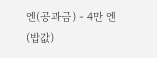엔(공과금) - 4만 엔(밥값)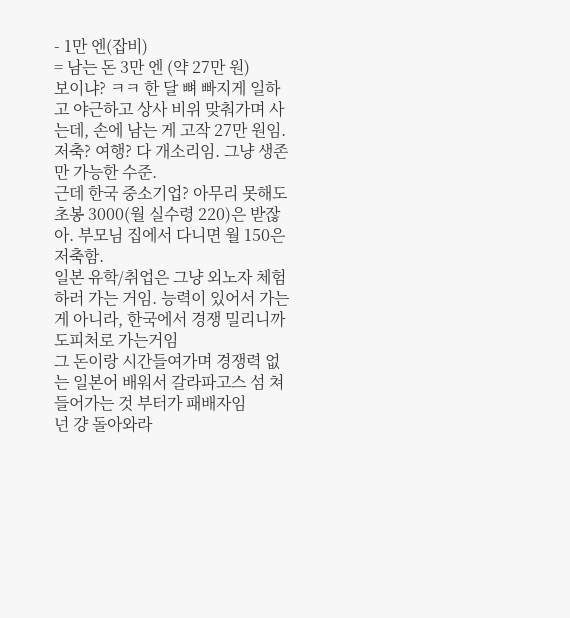- 1만 엔(잡비)
= 남는 돈 3만 엔 (약 27만 원)
보이냐? ㅋㅋ 한 달 뼈 빠지게 일하고 야근하고 상사 비위 맞춰가며 사는데, 손에 남는 게 고작 27만 원임.
저축? 여행? 다 개소리임. 그냥 생존만 가능한 수준.
근데 한국 중소기업? 아무리 못해도 초봉 3000(월 실수령 220)은 받잖아. 부모님 집에서 다니면 월 150은 저축함.
일본 유학/취업은 그냥 외노자 체험하러 가는 거임. 능력이 있어서 가는 게 아니라, 한국에서 경쟁 밀리니까 도피처로 가는거임
그 돈이랑 시간들여가며 경쟁력 없는 일본어 배워서 갈라파고스 섬 쳐 들어가는 것 부터가 패배자임
넌 걍 돌아와라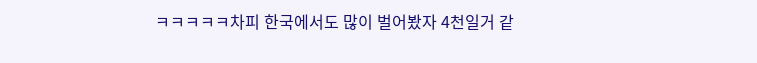ㅋㅋㅋㅋㅋ차피 한국에서도 많이 벌어봤자 4천일거 같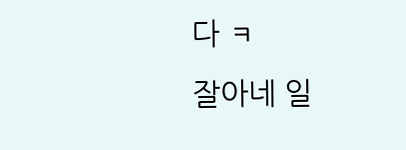다 ㅋ
잘아네 일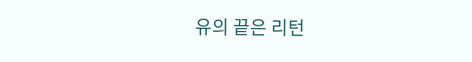유의 끝은 리턴